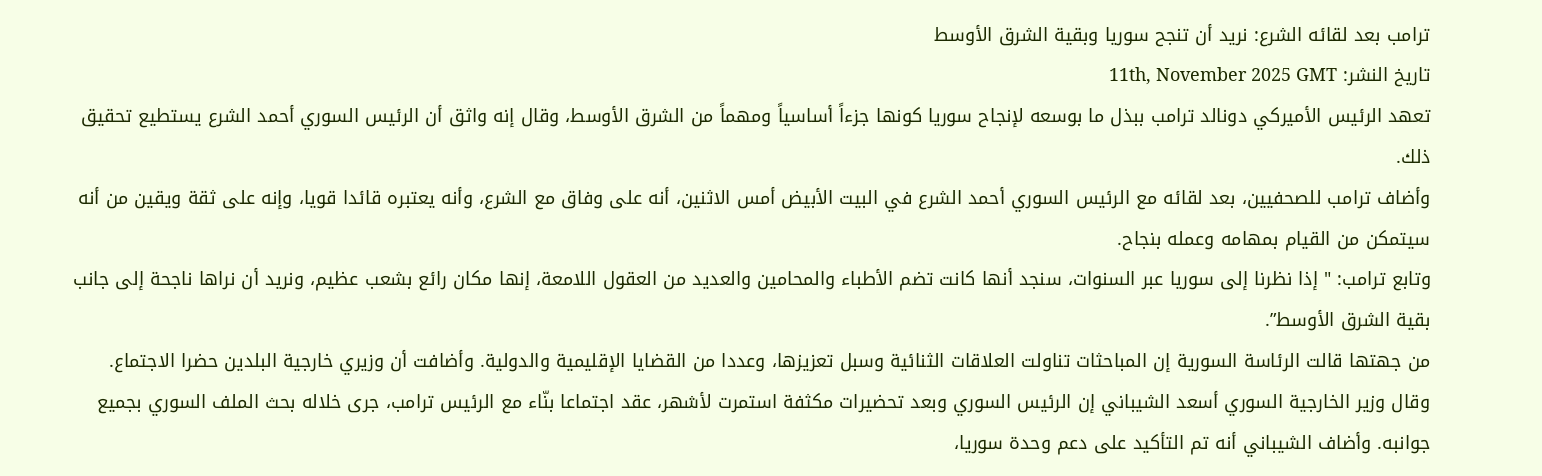ترامب بعد لقائه الشرع: نريد أن تنجح سوريا وبقية الشرق الأوسط
تاريخ النشر: 11th, November 2025 GMT
تعهد الرئيس الأميركي دونالد ترامب ببذل ما بوسعه لإنجاح سوريا كونها جزءاً أساسياً ومهماً من الشرق الأوسط، وقال إنه واثق أن الرئيس السوري أحمد الشرع يستطيع تحقيق ذلك.
وأضاف ترامب للصحفيين، بعد لقائه مع الرئيس السوري أحمد الشرع في البيت الأبيض أمس الاثنين، أنه على وفاق مع الشرع، وأنه يعتبره قائدا قويا، وإنه على ثقة ويقين من أنه سيتمكن من القيام بمهامه وعمله بنجاح.
وتابع ترامب: " إذا نظرنا إلى سوريا عبر السنوات، سنجد أنها كانت تضم الأطباء والمحامين والعديد من العقول اللامعة، إنها مكان رائع بشعب عظيم، ونريد أن نراها ناجحة إلى جانب بقية الشرق الأوسط”.
من جهتها قالت الرئاسة السورية إن المباحثات تناولت العلاقات الثنائية وسبل تعزيزها، وعددا من القضايا الإقليمية والدولية. وأضافت أن وزيري خارجية البلدين حضرا الاجتماع.
وقال وزير الخارجية السوري أسعد الشيباني إن الرئيس السوري وبعد تحضيرات مكثفة استمرت لأشهر، عقد اجتماعا بنّاء مع الرئيس ترامب، جرى خلاله بحث الملف السوري بجميع جوانبه. وأضاف الشيباني أنه تم التأكيد على دعم وحدة سوريا،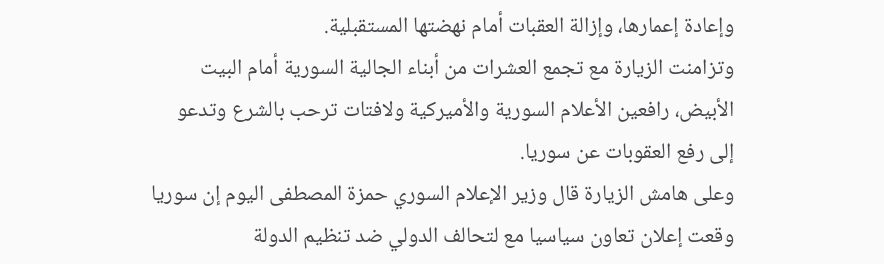وإعادة إعمارها، وإزالة العقبات أمام نهضتها المستقبلية.
وتزامنت الزيارة مع تجمع العشرات من أبناء الجالية السورية أمام البيت الأبيض، رافعين الأعلام السورية والأميركية ولافتات ترحب بالشرع وتدعو إلى رفع العقوبات عن سوريا.
وعلى هامش الزيارة قال وزير الإعلام السوري حمزة المصطفى اليوم إن سوريا وقعت إعلان تعاون سياسيا مع لتحالف الدولي ضد تنظيم الدولة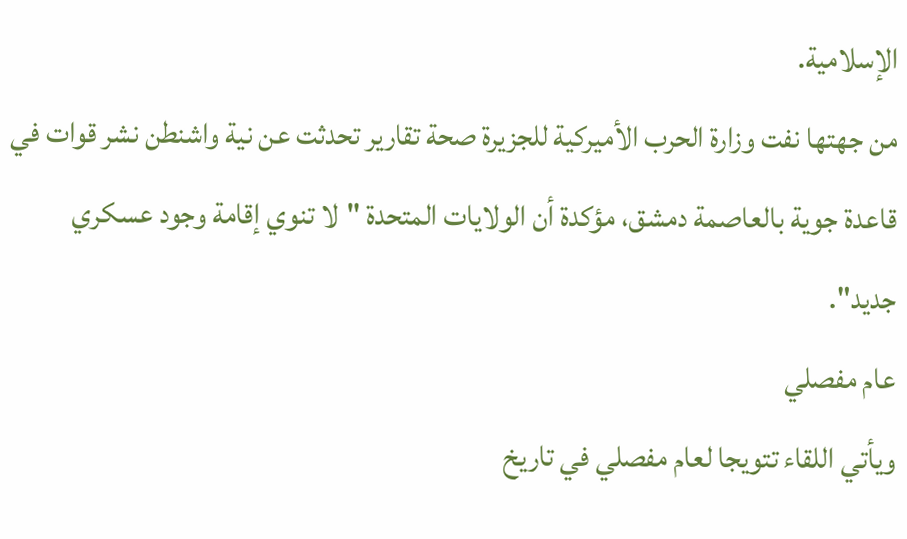الإسلامية.
من جهتها نفت وزارة الحرب الأميركية للجزيرة صحة تقارير تحدثت عن نية واشنطن نشر قوات في قاعدة جوية بالعاصمة دمشق، مؤكدة أن الولايات المتحدة "لا تنوي إقامة وجود عسكري جديد".
عام مفصلي
ويأتي اللقاء تتويجا لعام مفصلي في تاريخ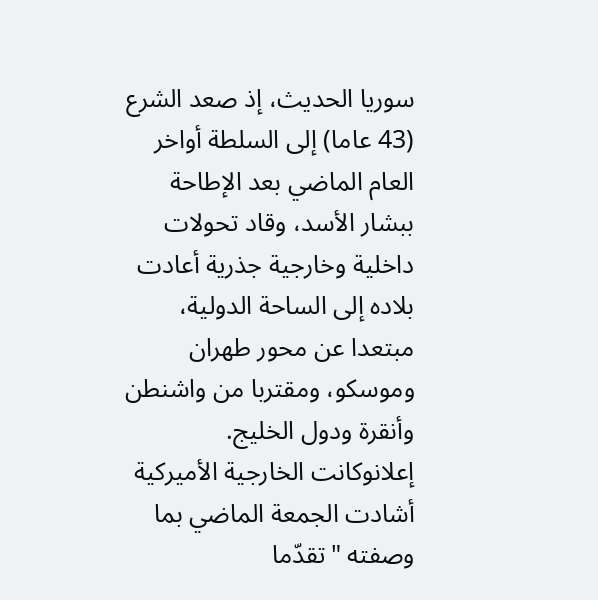سوريا الحديث، إذ صعد الشرع (43 عاما) إلى السلطة أواخر العام الماضي بعد الإطاحة ببشار الأسد، وقاد تحولات داخلية وخارجية جذرية أعادت بلاده إلى الساحة الدولية، مبتعدا عن محور طهران وموسكو، ومقتربا من واشنطن وأنقرة ودول الخليج.
إعلانوكانت الخارجية الأميركية أشادت الجمعة الماضي بما وصفته "تقدّما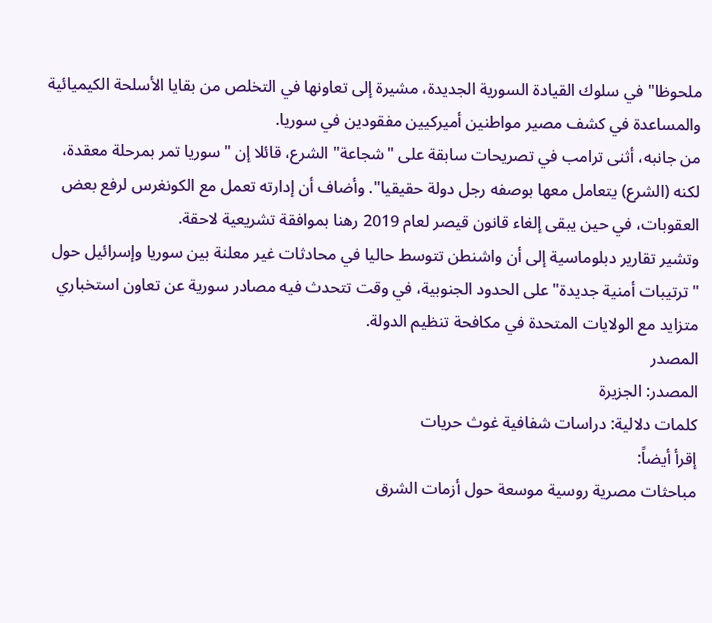ملحوظا" في سلوك القيادة السورية الجديدة، مشيرة إلى تعاونها في التخلص من بقايا الأسلحة الكيميائية والمساعدة في كشف مصير مواطنين أميركيين مفقودين في سوريا.
من جانبه، أثنى ترامب في تصريحات سابقة على "شجاعة" الشرع، قائلا إن "سوريا تمر بمرحلة معقدة، لكنه (الشرع) يتعامل معها بوصفه رجل دولة حقيقيا". وأضاف أن إدارته تعمل مع الكونغرس لرفع بعض العقوبات، في حين يبقى إلغاء قانون قيصر لعام 2019 رهنا بموافقة تشريعية لاحقة.
وتشير تقارير دبلوماسية إلى أن واشنطن تتوسط حاليا في محادثات غير معلنة بين سوريا وإسرائيل حول "ترتيبات أمنية جديدة" على الحدود الجنوبية، في وقت تتحدث فيه مصادر سورية عن تعاون استخباري متزايد مع الولايات المتحدة في مكافحة تنظيم الدولة.
المصدر
المصدر: الجزيرة
كلمات دلالية: دراسات شفافية غوث حريات
إقرأ أيضاً:
مباحثات مصرية روسية موسعة حول أزمات الشرق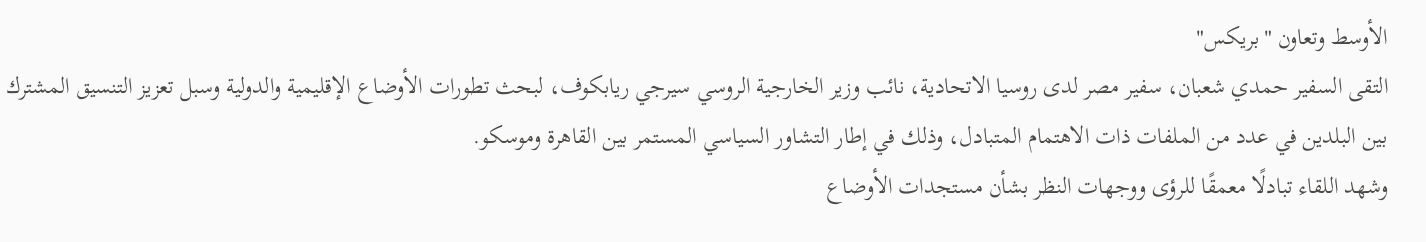الأوسط وتعاون "بريكس"
التقى السفير حمدي شعبان، سفير مصر لدى روسيا الاتحادية، نائب وزير الخارجية الروسي سيرجي ريابكوف، لبحث تطورات الأوضاع الإقليمية والدولية وسبل تعزيز التنسيق المشترك بين البلدين في عدد من الملفات ذات الاهتمام المتبادل، وذلك في إطار التشاور السياسي المستمر بين القاهرة وموسكو.
وشهد اللقاء تبادلًا معمقًا للرؤى ووجهات النظر بشأن مستجدات الأوضاع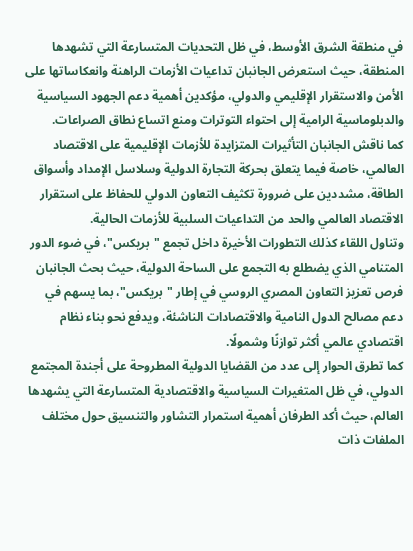في منطقة الشرق الأوسط، في ظل التحديات المتسارعة التي تشهدها المنطقة، حيث استعرض الجانبان تداعيات الأزمات الراهنة وانعكاساتها على الأمن والاستقرار الإقليمي والدولي، مؤكدين أهمية دعم الجهود السياسية والدبلوماسية الرامية إلى احتواء التوترات ومنع اتساع نطاق الصراعات.
كما ناقش الجانبان التأثيرات المتزايدة للأزمات الإقليمية على الاقتصاد العالمي، خاصة فيما يتعلق بحركة التجارة الدولية وسلاسل الإمداد وأسواق الطاقة، مشددين على ضرورة تكثيف التعاون الدولي للحفاظ على استقرار الاقتصاد العالمي والحد من التداعيات السلبية للأزمات الحالية.
وتناول اللقاء كذلك التطورات الأخيرة داخل تجمع "بريكس"، في ضوء الدور المتنامي الذي يضطلع به التجمع على الساحة الدولية، حيث بحث الجانبان فرص تعزيز التعاون المصري الروسي في إطار "بريكس"، بما يسهم في دعم مصالح الدول النامية والاقتصادات الناشئة، ويدفع نحو بناء نظام اقتصادي عالمي أكثر توازنًا وشمولًا.
كما تطرق الحوار إلى عدد من القضايا الدولية المطروحة على أجندة المجتمع الدولي، في ظل المتغيرات السياسية والاقتصادية المتسارعة التي يشهدها العالم، حيث أكد الطرفان أهمية استمرار التشاور والتنسيق حول مختلف الملفات ذات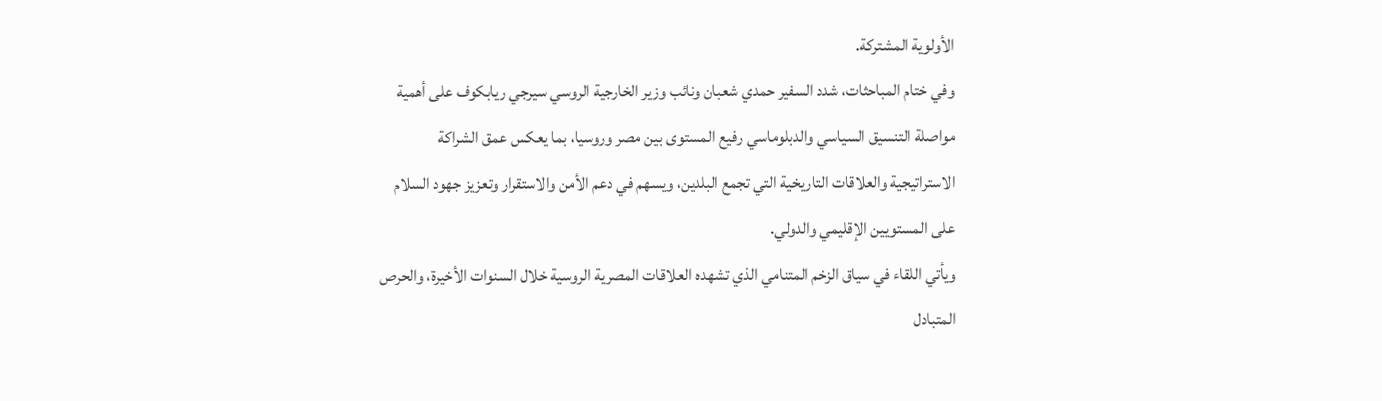الأولوية المشتركة.
وفي ختام المباحثات، شدد السفير حمدي شعبان ونائب وزير الخارجية الروسي سيرجي ريابكوف على أهمية مواصلة التنسيق السياسي والدبلوماسي رفيع المستوى بين مصر وروسيا، بما يعكس عمق الشراكة الاستراتيجية والعلاقات التاريخية التي تجمع البلدين، ويسهم في دعم الأمن والاستقرار وتعزيز جهود السلام على المستويين الإقليمي والدولي.
ويأتي اللقاء في سياق الزخم المتنامي الذي تشهده العلاقات المصرية الروسية خلال السنوات الأخيرة، والحرص المتبادل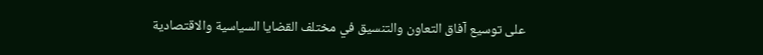على توسيع آفاق التعاون والتنسيق في مختلف القضايا السياسية والاقتصادية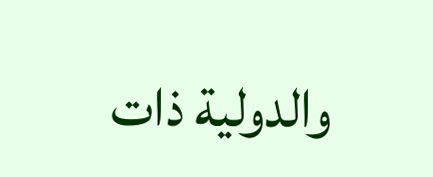والدولية ذات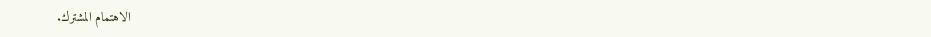الاهتمام المشترك.